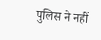पुलिस ने नहीं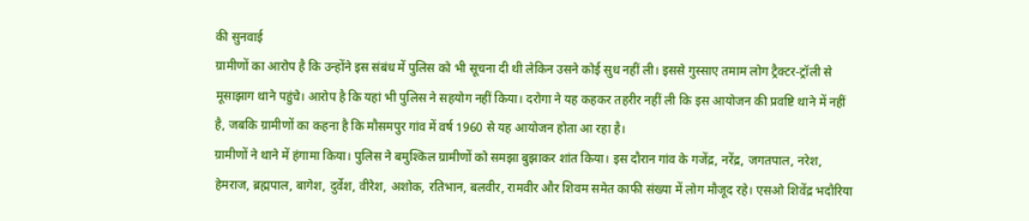की सुनवाई
ग्रामीणों का आरोप है कि उन्होंने इस संबंध में पुलिस को भी सूचना दी थी लेकिन उसने कोई सुध नहीं ली। इससे गुस्साए तमाम लोग ट्रैक्टर-ट्रॉली से मूसाझाग थाने पहुंचे। आरोप है कि यहां भी पुलिस ने सहयोग नहीं किया। दरोगा ने यह कहकर तहरीर नहीं ली कि इस आयोजन की प्रवष्टि थाने में नहीं है, जबकि ग्रामीणों का कहना है कि मौसमपुर गांव में वर्ष 1960 से यह आयोजन होता आ रहा है।
ग्रामीणों ने थाने में हंगामा किया। पुलिस ने बमुश्किल ग्रामीणों को समझा बुझाकर शांत किया। इस दौरान गांव के गजेंद्र, नरेंद्र, जगतपाल, नरेश, हेमराज, ब्रह्मपाल, बागेश, दुर्वेश, वीरेश, अशोक, रतिभान, बलवीर, रामवीर और शिवम समेत काफी संख्या में लोग मौजूद रहे। एसओ शिवेंद्र भदौरिया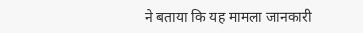ने बताया कि यह मामला जानकारी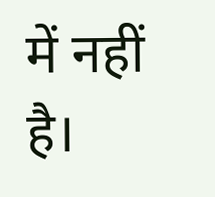में नहीं है।